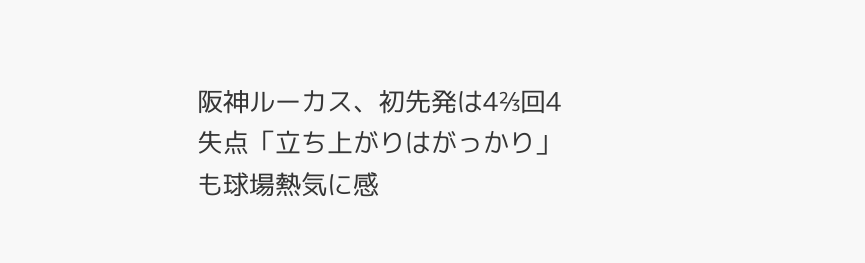阪神ルーカス、初先発は4⅔回4失点「立ち上がりはがっかり」も球場熱気に感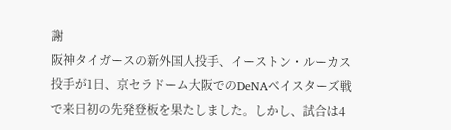謝
阪神タイガースの新外国人投手、イーストン・ルーカス投手が1日、京セラドーム大阪でのDeNAベイスターズ戦で来日初の先発登板を果たしました。しかし、試合は4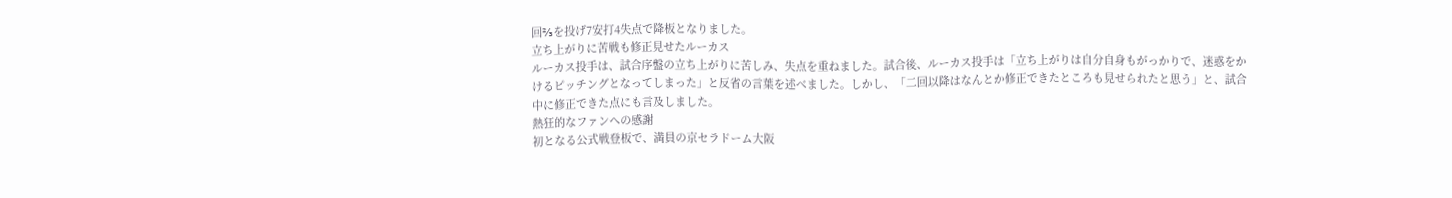回⅔を投げ7安打4失点で降板となりました。
立ち上がりに苦戦も修正見せたルーカス
ルーカス投手は、試合序盤の立ち上がりに苦しみ、失点を重ねました。試合後、ルーカス投手は「立ち上がりは自分自身もがっかりで、迷惑をかけるピッチングとなってしまった」と反省の言葉を述べました。しかし、「二回以降はなんとか修正できたところも見せられたと思う」と、試合中に修正できた点にも言及しました。
熱狂的なファンへの感謝
初となる公式戦登板で、満員の京セラドーム大阪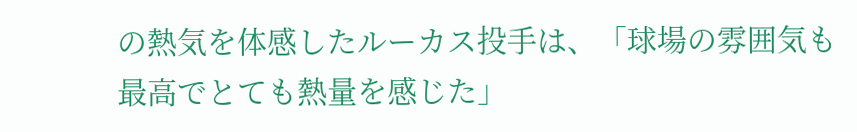の熱気を体感したルーカス投手は、「球場の雰囲気も最高でとても熱量を感じた」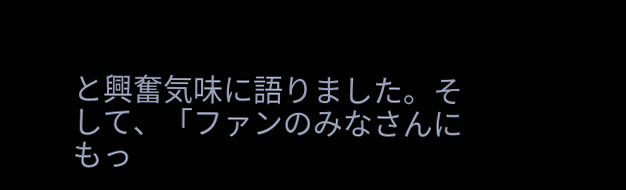と興奮気味に語りました。そして、「ファンのみなさんにもっ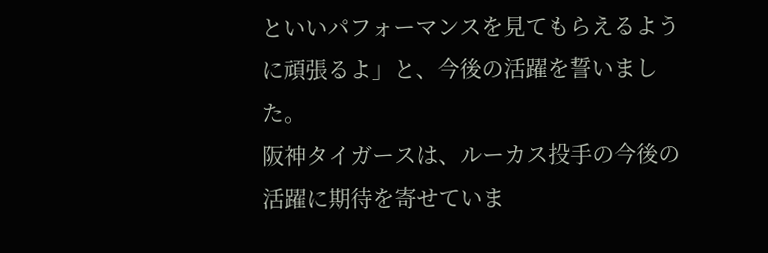といいパフォーマンスを見てもらえるように頑張るよ」と、今後の活躍を誓いました。
阪神タイガースは、ルーカス投手の今後の活躍に期待を寄せていま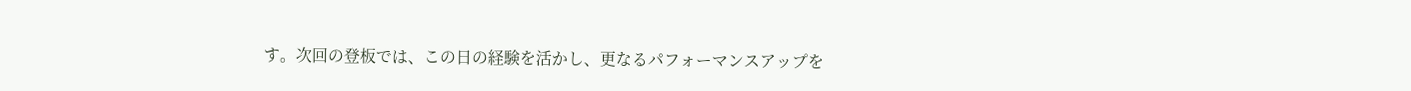す。次回の登板では、この日の経験を活かし、更なるパフォーマンスアップを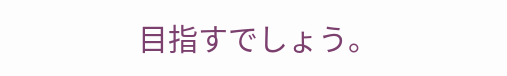目指すでしょう。